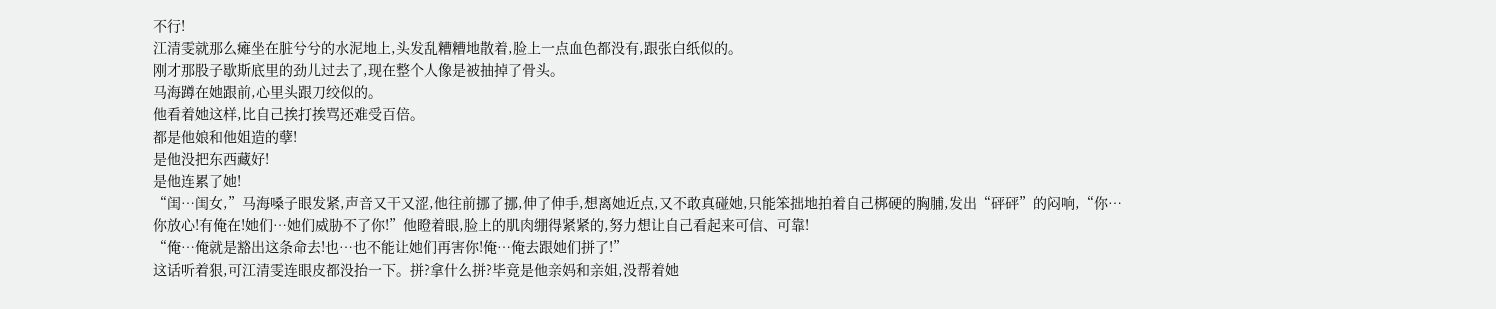不行!
江清雯就那么瘫坐在脏兮兮的水泥地上,头发乱糟糟地散着,脸上一点血色都没有,跟张白纸似的。
刚才那股子歇斯底里的劲儿过去了,现在整个人像是被抽掉了骨头。
马海蹲在她跟前,心里头跟刀绞似的。
他看着她这样,比自己挨打挨骂还难受百倍。
都是他娘和他姐造的孽!
是他没把东西藏好!
是他连累了她!
“闺…闺女,”马海嗓子眼发紧,声音又干又涩,他往前挪了挪,伸了伸手,想离她近点,又不敢真碰她,只能笨拙地拍着自己梆硬的胸脯,发出“砰砰”的闷响,“你…你放心!有俺在!她们…她们威胁不了你!”他瞪着眼,脸上的肌肉绷得紧紧的,努力想让自己看起来可信、可靠!
“俺…俺就是豁出这条命去!也…也不能让她们再害你!俺…俺去跟她们拼了!”
这话听着狠,可江清雯连眼皮都没抬一下。拼?拿什么拼?毕竟是他亲妈和亲姐,没帮着她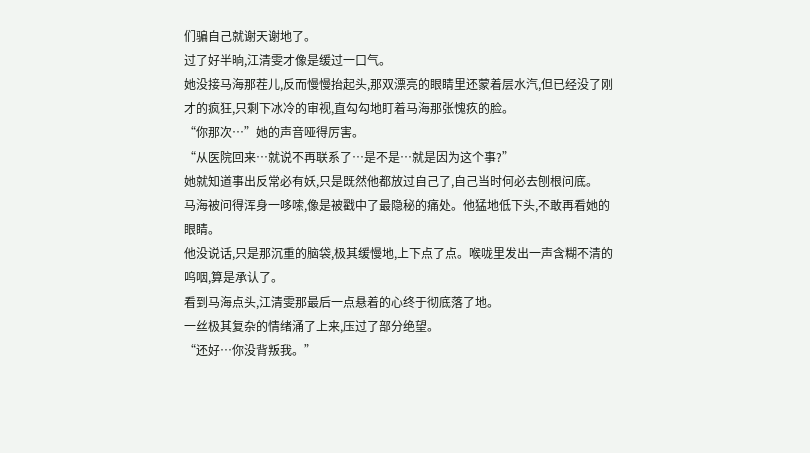们骗自己就谢天谢地了。
过了好半晌,江清雯才像是缓过一口气。
她没接马海那茬儿,反而慢慢抬起头,那双漂亮的眼睛里还蒙着层水汽,但已经没了刚才的疯狂,只剩下冰冷的审视,直勾勾地盯着马海那张愧疚的脸。
“你那次…”她的声音哑得厉害。
“从医院回来…就说不再联系了…是不是…就是因为这个事?”
她就知道事出反常必有妖,只是既然他都放过自己了,自己当时何必去刨根问底。
马海被问得浑身一哆嗦,像是被戳中了最隐秘的痛处。他猛地低下头,不敢再看她的眼睛。
他没说话,只是那沉重的脑袋,极其缓慢地,上下点了点。喉咙里发出一声含糊不清的呜咽,算是承认了。
看到马海点头,江清雯那最后一点悬着的心终于彻底落了地。
一丝极其复杂的情绪涌了上来,压过了部分绝望。
“还好…你没背叛我。”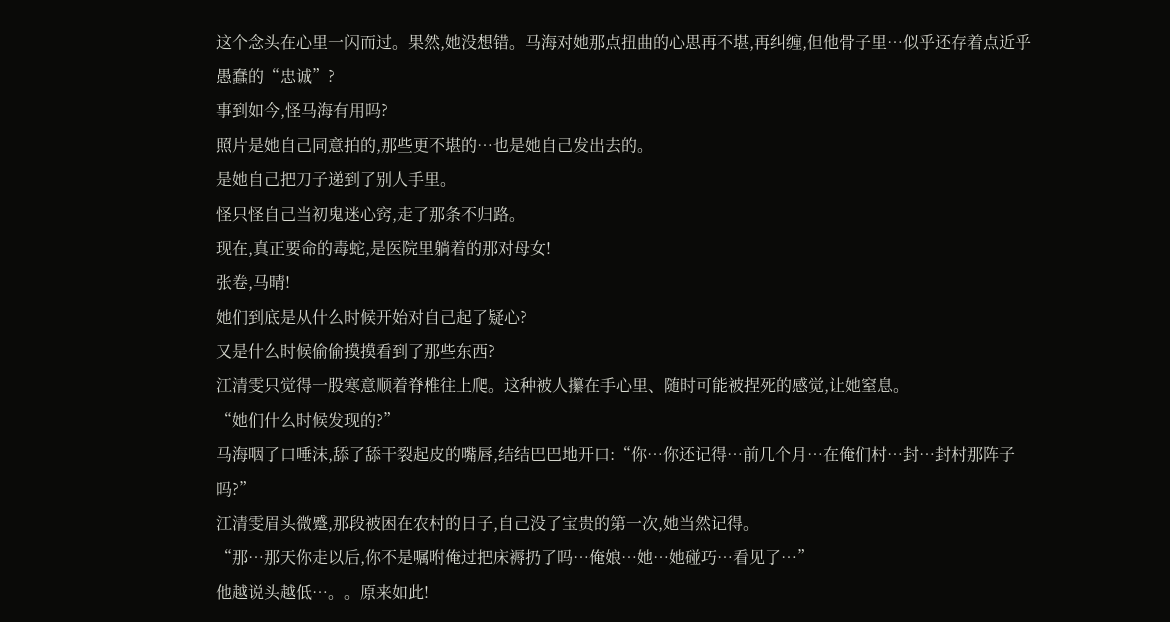这个念头在心里一闪而过。果然,她没想错。马海对她那点扭曲的心思再不堪,再纠缠,但他骨子里…似乎还存着点近乎愚蠢的“忠诚”?
事到如今,怪马海有用吗?
照片是她自己同意拍的,那些更不堪的…也是她自己发出去的。
是她自己把刀子递到了别人手里。
怪只怪自己当初鬼迷心窍,走了那条不归路。
现在,真正要命的毒蛇,是医院里躺着的那对母女!
张卷,马晴!
她们到底是从什么时候开始对自己起了疑心?
又是什么时候偷偷摸摸看到了那些东西?
江清雯只觉得一股寒意顺着脊椎往上爬。这种被人攥在手心里、随时可能被捏死的感觉,让她窒息。
“她们什么时候发现的?”
马海咽了口唾沫,舔了舔干裂起皮的嘴唇,结结巴巴地开口:“你…你还记得…前几个月…在俺们村…封…封村那阵子吗?”
江清雯眉头微蹙,那段被困在农村的日子,自己没了宝贵的第一次,她当然记得。
“那…那天你走以后,你不是嘱咐俺过把床褥扔了吗…俺娘…她…她碰巧…看见了…”
他越说头越低…。。原来如此!